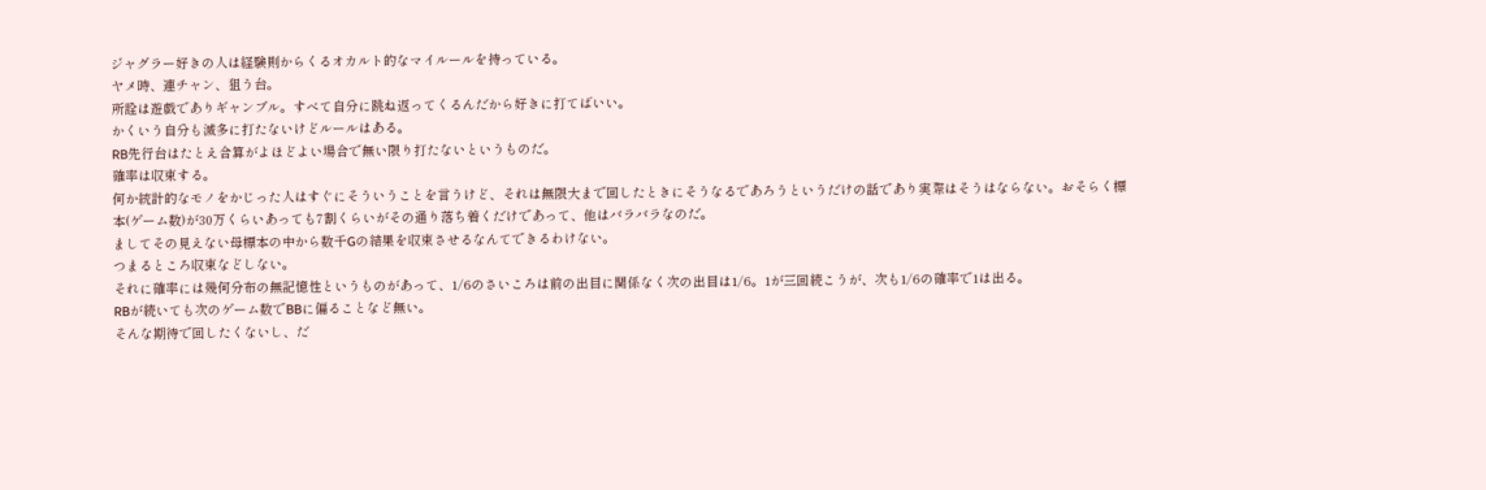ジャグラー好きの人は経験則からくるオカルト的なマイルールを持っている。
ヤメ時、連チャン、狙う台。
所詮は遊戯でありギャンブル。すべて自分に跳ね返ってくるんだから好きに打てばいい。
かくいう自分も滅多に打たないけどルールはある。
RB先行台はたとえ合算がよほどよい場合で無い限り打たないというものだ。
確率は収束する。
何か統計的なモノをかじった人はすぐにそういうことを言うけど、それは無限大まで回したときにそうなるであろうというだけの話であり実際はそうはならない。おそらく標本(ゲーム数)が30万くらいあっても7割くらいがその通り落ち着くだけであって、他はバラバラなのだ。
ましてその見えない母標本の中から数千Gの結果を収束させるなんてできるわけない。
つまるところ収束などしない。
それに確率には幾何分布の無記憶性というものがあって、1/6のさいころは前の出目に関係なく次の出目は1/6。1が三回続こうが、次も1/6の確率で1は出る。
RBが続いても次のゲーム数でBBに偏ることなど無い。
そんな期待で回したくないし、だ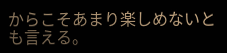からこそあまり楽しめないとも言える。